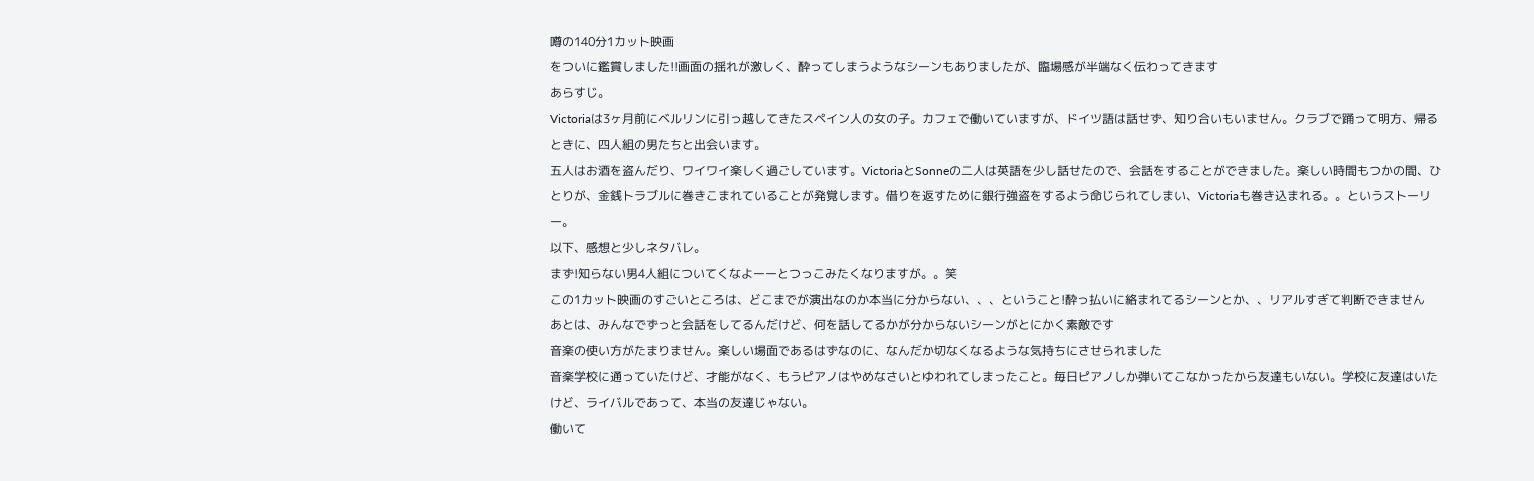噂の140分1カット映画
をついに鑑賞しました!!画面の揺れが激しく、酔ってしまうようなシーンもありましたが、臨場感が半端なく伝わってきます
あらすじ。
Victoriaは3ヶ月前にベルリンに引っ越してきたスペイン人の女の子。カフェで働いていますが、ドイツ語は話せず、知り合いもいません。クラブで踊って明方、帰るときに、四人組の男たちと出会います。
五人はお酒を盗んだり、ワイワイ楽しく過ごしています。VictoriaとSonneの二人は英語を少し話せたので、会話をすることができました。楽しい時間もつかの間、ひとりが、金銭トラブルに巻きこまれていることが発覚します。借りを返すために銀行強盗をするよう命じられてしまい、Victoriaも巻き込まれる。。というストーリー。
以下、感想と少しネタバレ。
まず!知らない男4人組についてくなよーーとつっこみたくなりますが。。笑
この1カット映画のすごいところは、どこまでが演出なのか本当に分からない、、、ということ!酔っ払いに絡まれてるシーンとか、、リアルすぎて判断できません
あとは、みんなでずっと会話をしてるんだけど、何を話してるかが分からないシーンがとにかく素敵です
音楽の使い方がたまりません。楽しい場面であるはずなのに、なんだか切なくなるような気持ちにさせられました
音楽学校に通っていたけど、才能がなく、もうピアノはやめなさいとゆわれてしまったこと。毎日ピアノしか弾いてこなかったから友達もいない。学校に友達はいたけど、ライバルであって、本当の友達じゃない。
働いて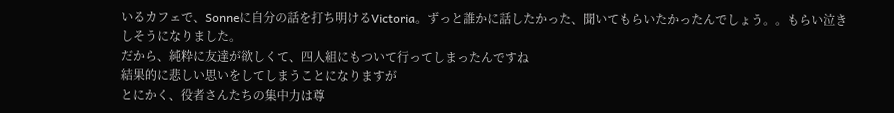いるカフェで、Sonneに自分の話を打ち明けるVictoria。ずっと誰かに話したかった、聞いてもらいたかったんでしょう。。もらい泣きしそうになりました。
だから、純粋に友達が欲しくて、四人組にもついて行ってしまったんですね
結果的に悲しい思いをしてしまうことになりますが
とにかく、役者さんたちの集中力は尊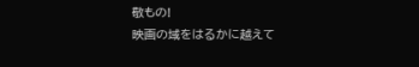敬もの!
映画の域をはるかに越えて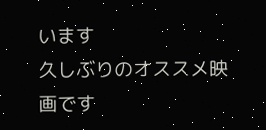います
久しぶりのオススメ映画です